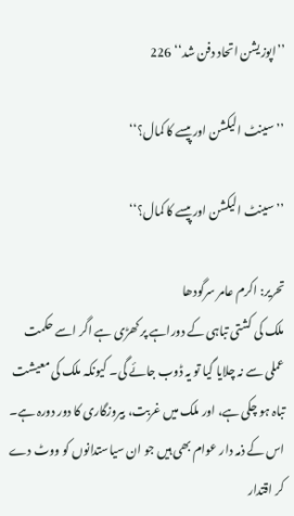’’اپوزیشن اتحاد دفن شد‘‘ 226

’’ سینٹ الیکشن اور پیسے کا کمال؟‘‘

’’ سینٹ الیکشن اور پیسے کا کمال؟‘‘

تحریر: اکرم عامر سرگودھا
ملک کی کشتی تباہی کے دوراہے پر کھڑی ہے اگر اسے حکمت عملی سے نہ چلایا گیا تو یہ ڈوب جائے گی۔ کیونکہ ملک کی معیشت تباہ ہو چکی ہے، اور ملک میں غربت، بیروزگاری کا دور دورہ ہے۔ اس کے ذمہ دار عوام بھی ہیں جو ان سیاستدانوں کو ووٹ دے کر اقتدار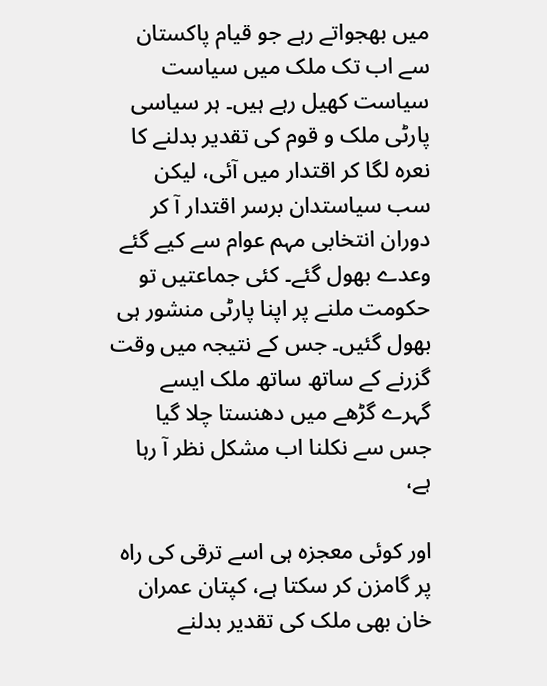میں بھجواتے رہے جو قیام پاکستان سے اب تک ملک میں سیاست سیاست کھیل رہے ہیں۔ ہر سیاسی پارٹی ملک و قوم کی تقدیر بدلنے کا نعرہ لگا کر اقتدار میں آئی، لیکن سب سیاستدان برسر اقتدار آ کر دوران انتخابی مہم عوام سے کیے گئے وعدے بھول گئے۔ کئی جماعتیں تو حکومت ملنے پر اپنا پارٹی منشور ہی بھول گئیں۔ جس کے نتیجہ میں وقت گزرنے کے ساتھ ساتھ ملک ایسے گہرے گڑھے میں دھنستا چلا گیا جس سے نکلنا اب مشکل نظر آ رہا ہے،

اور کوئی معجزہ ہی اسے ترقی کی راہ پر گامزن کر سکتا ہے، کپتان عمران خان بھی ملک کی تقدیر بدلنے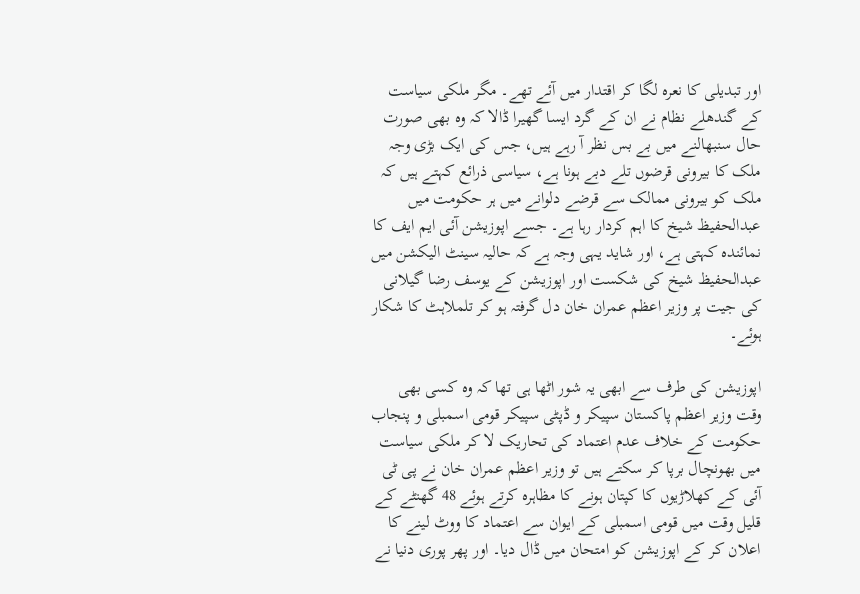اور تبدیلی کا نعرہ لگا کر اقتدار میں آئے تھے۔ مگر ملکی سیاست کے گندھلے نظام نے ان کے گرد ایسا گھیرا ڈالا کہ وہ بھی صورت حال سنبھالنے میں بے بس نظر آ رہے ہیں، جس کی ایک بڑی وجہ ملک کا بیرونی قرضوں تلے دبے ہونا ہے، سیاسی ذرائع کہتے ہیں کہ ملک کو بیرونی ممالک سے قرضے دلوانے میں ہر حکومت میں عبدالحفیظ شیخ کا اہم کردار رہا ہے۔ جسے اپوزیشن آئی ایم ایف کا نمائندہ کہتی ہے، اور شاید یہی وجہ ہے کہ حالیہ سینٹ الیکشن میں عبدالحفیظ شیخ کی شکست اور اپوزیشن کے یوسف رضا گیلانی کی جیت پر وزیر اعظم عمران خان دل گرفتہ ہو کر تلملاہٹ کا شکار ہوئے۔

اپوزیشن کی طرف سے ابھی یہ شور اٹھا ہی تھا کہ وہ کسی بھی وقت وزیر اعظم پاکستان سپیکر و ڈپٹی سپیکر قومی اسمبلی و پنجاب حکومت کے خلاف عدم اعتماد کی تحاریک لا کر ملکی سیاست میں بھونچال برپا کر سکتے ہیں تو وزیر اعظم عمران خان نے پی ٹی آئی کے کھلاڑیوں کا کپتان ہونے کا مظاہرہ کرتے ہوئے 48 گھنٹے کے قلیل وقت میں قومی اسمبلی کے ایوان سے اعتماد کا ووٹ لینے کا اعلان کر کے اپوزیشن کو امتحان میں ڈال دیا۔ اور پھر پوری دنیا نے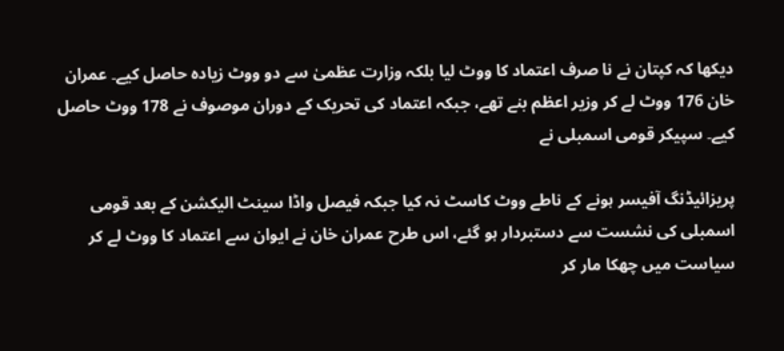دیکھا کہ کپتان نے نا صرف اعتماد کا ووٹ لیا بلکہ وزارت عظمیٰ سے دو ووٹ زیادہ حاصل کیے۔ عمران خان 176 ووٹ لے کر وزیر اعظم بنے تھے، جبکہ اعتماد کی تحریک کے دوران موصوف نے 178 ووٹ حاصل کیے۔ سپیکر قومی اسمبلی نے

پریزائیڈنگ آفیسر ہونے کے ناطے ووٹ کاسٹ نہ کیا جبکہ فیصل واڈا سینٹ الیکشن کے بعد قومی اسمبلی کی نشست سے دستبردار ہو گئے، اس طرح عمران خان نے ایوان سے اعتماد کا ووٹ لے کر سیاست میں چھکا مار کر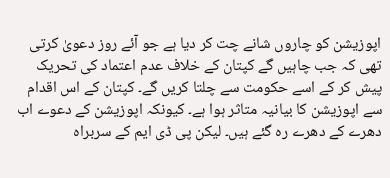اپوزیشن کو چاروں شانے چت کر دیا ہے جو آئے روز دعویٰ کرتی تھی کہ جب چاہیں گے کپتان کے خلاف عدم اعتماد کی تحریک پیش کر کے اسے حکومت سے چلتا کریں گے۔ کپتان کے اس اقدام سے اپوزیشن کا بیانیہ متاثر ہوا ہے۔ کیونکہ اپوزیشن کے دعوے اب دھرے کے دھرے رہ گئے ہیں۔ لیکن پی ڈی ایم کے سربراہ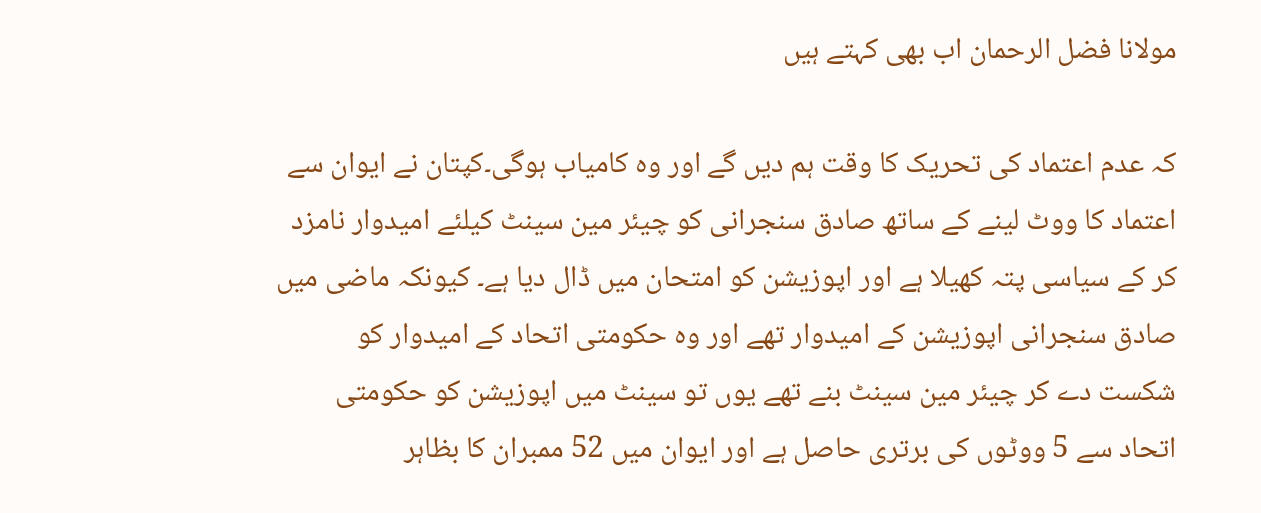مولانا فضل الرحمان اب بھی کہتے ہیں

کہ عدم اعتماد کی تحریک کا وقت ہم دیں گے اور وہ کامیاب ہوگی۔کپتان نے ایوان سے اعتماد کا ووٹ لینے کے ساتھ صادق سنجرانی کو چیئر مین سینٹ کیلئے امیدوار نامزد کر کے سیاسی پتہ کھیلا ہے اور اپوزیشن کو امتحان میں ڈال دیا ہے۔ کیونکہ ماضی میں صادق سنجرانی اپوزیشن کے امیدوار تھے اور وہ حکومتی اتحاد کے امیدوار کو شکست دے کر چیئر مین سینٹ بنے تھے یوں تو سینٹ میں اپوزیشن کو حکومتی اتحاد سے 5 ووٹوں کی برتری حاصل ہے اور ایوان میں 52 ممبران کا بظاہر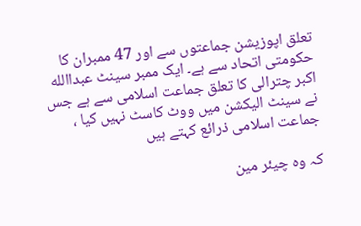تعلق اپوزیشن جماعتوں سے اور 47 ممبران کا حکومتی اتحاد سے ہے۔ ایک ممبر سینٹ عبداالله اکبر چترالی کا تعلق جماعت اسلامی سے ہے جس نے سینٹ الیکشن میں ووٹ کاسٹ نہیں کیا ، جماعت اسلامی ذرائع کہتے ہیں

کہ وہ چیئر مین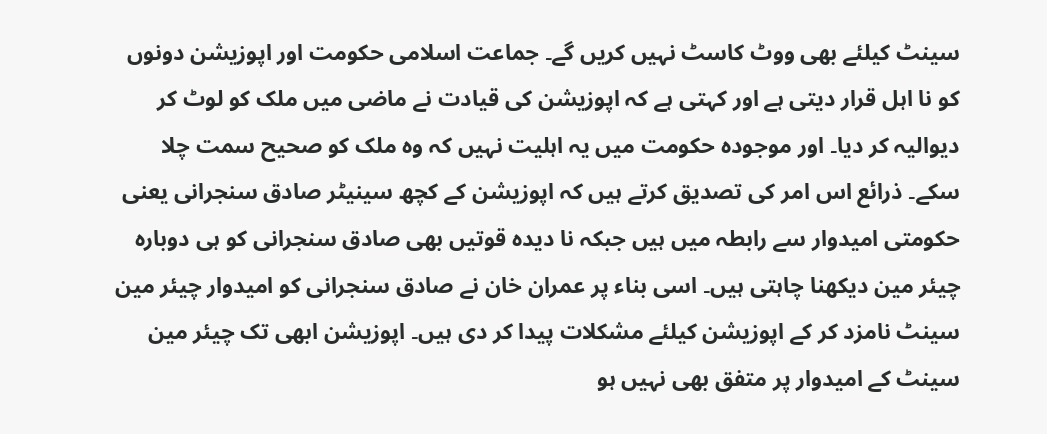سینٹ کیلئے بھی ووٹ کاسٹ نہیں کریں گے۔ جماعت اسلامی حکومت اور اپوزیشن دونوں کو نا اہل قرار دیتی ہے اور کہتی ہے کہ اپوزیشن کی قیادت نے ماضی میں ملک کو لوٹ کر دیوالیہ کر دیا۔ اور موجودہ حکومت میں یہ اہلیت نہیں کہ وہ ملک کو صحیح سمت چلا سکے۔ ذرائع اس امر کی تصدیق کرتے ہیں کہ اپوزیشن کے کچھ سینیٹر صادق سنجرانی یعنی حکومتی امیدوار سے رابطہ میں ہیں جبکہ نا دیدہ قوتیں بھی صادق سنجرانی کو ہی دوبارہ چیئر مین دیکھنا چاہتی ہیں۔ اسی بناء پر عمران خان نے صادق سنجرانی کو امیدوار چیئر مین سینٹ نامزد کر کے اپوزیشن کیلئے مشکلات پیدا کر دی ہیں۔ اپوزیشن ابھی تک چیئر مین سینٹ کے امیدوار پر متفق بھی نہیں ہو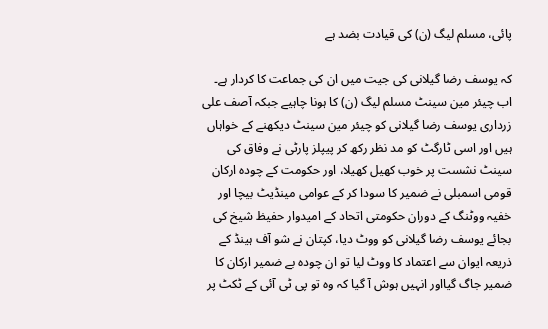پائی، مسلم لیگ (ن) کی قیادت بضد ہے

کہ یوسف رضا گیلانی کی جیت میں ان کی جماعت کا کردار ہے۔ اب چیئر مین سینٹ مسلم لیگ (ن) کا ہونا چاہیے جبکہ آصف علی زرداری یوسف رضا گیلانی کو چیئر مین سینٹ دیکھنے کے خواہاں ہیں اور اسی ٹارگٹ کو مد نظر رکھ کر پیپلز پارٹی نے وفاق کی سینٹ نشست پر خوب کھیل کھیلا، اور حکومت کے چودہ ارکان قومی اسمبلی نے ضمیر کا سودا کر کے عوامی مینڈیٹ بیچا اور خفیہ ووٹنگ کے دوران حکومتی اتحاد کے امیدوار حفیظ شیخ کی بجائے یوسف رضا گیلانی کو ووٹ دیا، کپتان نے شو آف ہینڈ کے ذریعہ ایوان سے اعتماد کا ووٹ لیا تو ان چودہ بے ضمیر ارکان کا ضمیر جاگ گیااور انہیں ہوش آ گیا کہ وہ تو پی ٹی آئی کے ٹکٹ پر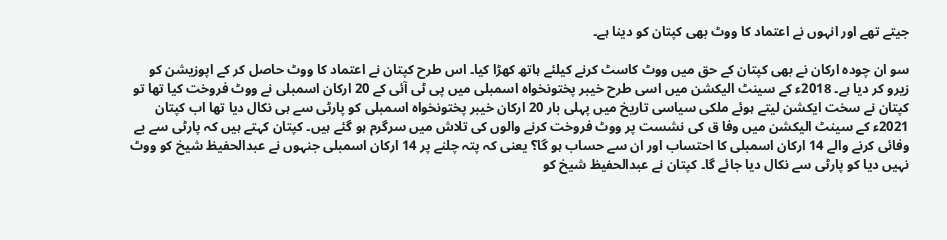جیتے تھے اور انہوں نے اعتماد کا ووٹ بھی کپتان کو دینا ہے۔

سو ان چودہ ارکان نے بھی کپتان کے حق میں ووٹ کاسٹ کرنے کیلئے ہاتھ کھڑا کیا۔ اس طرح کپتان نے اعتماد کا ووٹ حاصل کر کے اپوزیشن کو زیرو کر دیا ہے۔ 2018ء کے سینٹ الیکشن میں اسی طرح خیبر پختونخواہ اسمبلی میں پی ٹی آئی کے 20 ارکان اسمبلی نے ووٹ فروخت کیا تھا تو کپتان نے سخت ایکشن لیتے ہوئے ملکی سیاسی تاریخ میں پہلی بار 20 ارکان خیبر پختونخواہ اسمبلی کو پارٹی سے ہی نکال دیا تھا اب کپتان 2021ء کے سینٹ الیکشن میں وفا ق کی نشست پر ووٹ فروخت کرنے والوں کی تلاش میں سرگرم ہو گئے ہیں۔ کپتان کہتے ہیں کہ پارٹی سے بے وفائی کرنے والے 14 ارکان اسمبلی کا احتساب اور ان سے حساب ہو گا؟ یعنی کہ پتہ چلنے پر 14 ارکان اسمبلی جنہوں نے عبدالحفیظ شیخ کو ووٹ نہیں دیا کو پارٹی سے نکال دیا جائے گا۔ کپتان نے عبدالحفیظ شیخ کو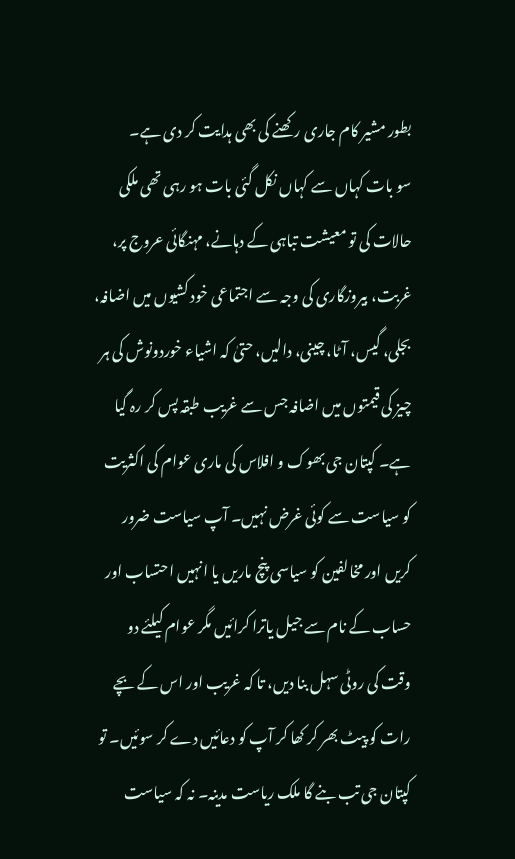بطور مشیر کام جاری رکھنے کی بھی ہدایت کر دی ہے۔
سو بات کہاں سے کہاں نکل گئی بات ہو رہی تھی ملکی حالات کی تو معیشت تباہی کے دہانے، مہنگائی عروج پر، غربت، بیروزگاری کی وجہ سے اجتماعی خود کشیوں میں اضافہ، بجلی، گیس، آٹا، چینی، دالیں، حتیٰ کہ اشیاء خوردونوش کی ہر چیز کی قیمتوں میں اضافہ جس سے غریب طبقہ پس کر رہ گیا ہے۔ کپتان جی بھوک و افلاس کی ماری عوام کی اکثریت کو سیاست سے کوئی غرض نہیں۔ آپ سیاست ضرور کریں اور مخالفین کو سیاسی پنچ ماریں یا انہیں احتساب اور حساب کے نام سے جیل یاترا کرائیں مگر عوام کیلئے دو وقت کی روٹی سہل بنا دیں، تا کہ غریب اور اس کے بچے رات کو پیٹ بھر کر کھا کر آپ کو دعائیں دے کر سوئیں۔ تو کپتان جی تب بنے گا ملک ریاست مدینہ۔ نہ کہ سیاست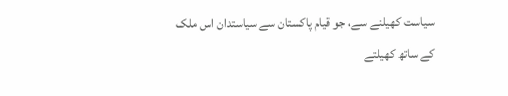سیاست کھیلنے سے، جو قیام پاکستان سے سیاستدان اس ملک کے ساتھ کھیلتے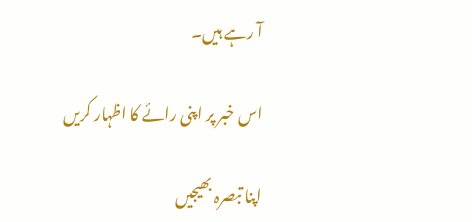آ رہے ہیں۔

اس خبر پر اپنی رائے کا اظہار کریں

اپنا تبصرہ بھیجیں